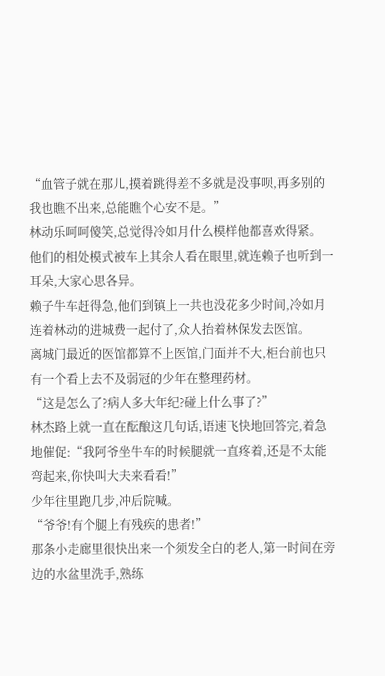“血管子就在那儿,摸着跳得差不多就是没事呗,再多别的我也瞧不出来,总能瞧个心安不是。”
林动乐呵呵傻笑,总觉得冷如月什么模样他都喜欢得紧。
他们的相处模式被车上其余人看在眼里,就连赖子也听到一耳朵,大家心思各异。
赖子牛车赶得急,他们到镇上一共也没花多少时间,冷如月连着林动的进城费一起付了,众人抬着林保发去医馆。
离城门最近的医馆都算不上医馆,门面并不大,柜台前也只有一个看上去不及弱冠的少年在整理药材。
“这是怎么了?病人多大年纪?碰上什么事了?”
林杰路上就一直在酝酿这几句话,语速飞快地回答完,着急地催促:“我阿爷坐牛车的时候腿就一直疼着,还是不太能弯起来,你快叫大夫来看看!”
少年往里跑几步,冲后院喊。
“爷爷!有个腿上有残疾的患者!”
那条小走廊里很快出来一个须发全白的老人,第一时间在旁边的水盆里洗手,熟练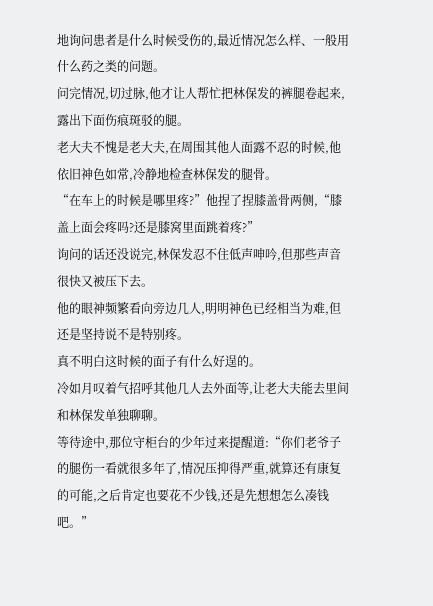地询问患者是什么时候受伤的,最近情况怎么样、一般用什么药之类的问题。
问完情况,切过脉,他才让人帮忙把林保发的裤腿卷起来,露出下面伤痕斑驳的腿。
老大夫不愧是老大夫,在周围其他人面露不忍的时候,他依旧神色如常,冷静地检查林保发的腿骨。
“在车上的时候是哪里疼?”他捏了捏膝盖骨两侧,“膝盖上面会疼吗?还是膝窝里面跳着疼?”
询问的话还没说完,林保发忍不住低声呻吟,但那些声音很快又被压下去。
他的眼神频繁看向旁边几人,明明神色已经相当为难,但还是坚持说不是特别疼。
真不明白这时候的面子有什么好逞的。
冷如月叹着气招呼其他几人去外面等,让老大夫能去里间和林保发单独聊聊。
等待途中,那位守柜台的少年过来提醒道:“你们老爷子的腿伤一看就很多年了,情况压抑得严重,就算还有康复的可能,之后肯定也要花不少钱,还是先想想怎么凑钱吧。”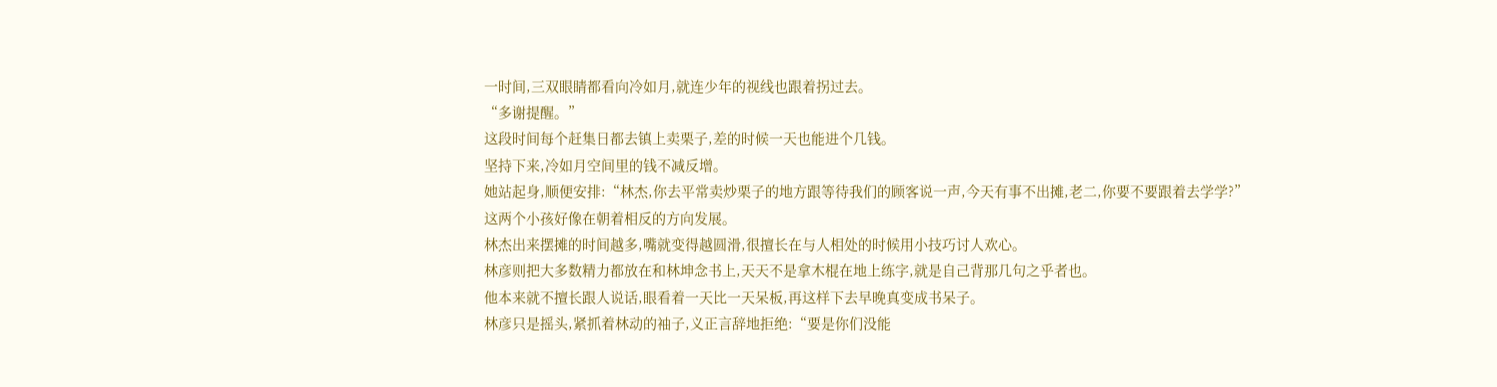一时间,三双眼睛都看向冷如月,就连少年的视线也跟着拐过去。
“多谢提醒。”
这段时间每个赶集日都去镇上卖栗子,差的时候一天也能进个几钱。
坚持下来,冷如月空间里的钱不减反增。
她站起身,顺便安排:“林杰,你去平常卖炒栗子的地方跟等待我们的顾客说一声,今天有事不出摊,老二,你要不要跟着去学学?”
这两个小孩好像在朝着相反的方向发展。
林杰出来摆摊的时间越多,嘴就变得越圆滑,很擅长在与人相处的时候用小技巧讨人欢心。
林彦则把大多数精力都放在和林坤念书上,天天不是拿木棍在地上练字,就是自己背那几句之乎者也。
他本来就不擅长跟人说话,眼看着一天比一天呆板,再这样下去早晚真变成书呆子。
林彦只是摇头,紧抓着林动的袖子,义正言辞地拒绝:“要是你们没能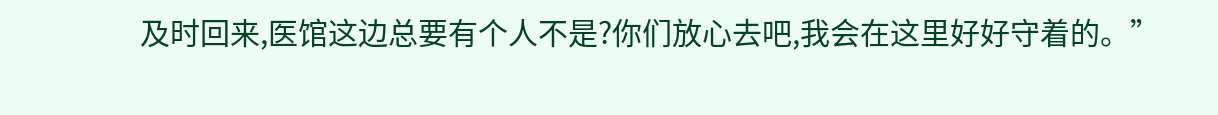及时回来,医馆这边总要有个人不是?你们放心去吧,我会在这里好好守着的。”